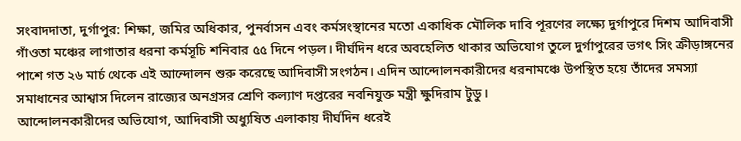সংবাদদাতা, দুর্গাপুর: শিক্ষা, জমির অধিকার, পুনর্বাসন এবং কর্মসংস্থানের মতো একাধিক মৌলিক দাবি পূরণের লক্ষ্যে দুর্গাপুরে দিশম আদিবাসী গাঁওতা মঞ্চের লাগাতার ধরনা কর্মসূচি শনিবার ৫৫ দিনে পড়ল। দীর্ঘদিন ধরে অবহেলিত থাকার অভিযোগ তুলে দুর্গাপুরের ভগৎ সিং ক্রীড়াঙ্গনের পাশে গত ২৬ মার্চ থেকে এই আন্দোলন শুরু করেছে আদিবাসী সংগঠন। এদিন আন্দোলনকারীদের ধরনামঞ্চে উপস্থিত হয়ে তাঁদের সমস্যা সমাধানের আশ্বাস দিলেন রাজ্যের অনগ্রসর শ্রেণি কল্যাণ দপ্তরের নবনিযুক্ত মন্ত্রী ক্ষুদিরাম টুডু।
আন্দোলনকারীদের অভিযোগ, আদিবাসী অধ্যুষিত এলাকায় দীর্ঘদিন ধরেই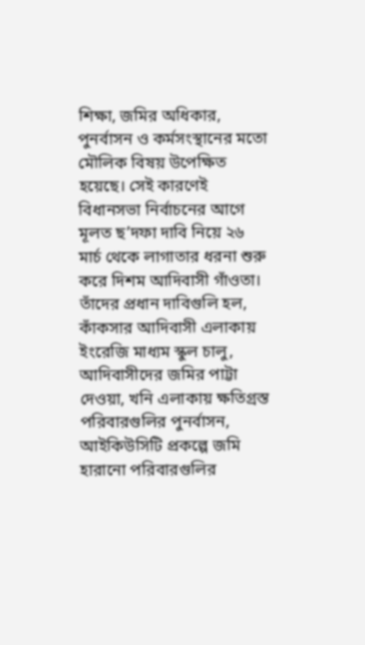শিক্ষা, জমির অধিকার, পুনর্বাসন ও কর্মসংস্থানের মতো মৌলিক বিষয় উপেক্ষিত হয়েছে। সেই কারণেই বিধানসভা নির্বাচনের আগে মূলত ছ’দফা দাবি নিয়ে ২৬ মার্চ থেকে লাগাতার ধরনা শুরু করে দিশম আদিবাসী গাঁওতা। তাঁদের প্রধান দাবিগুলি হল, কাঁকসার আদিবাসী এলাকায় ইংরেজি মাধ্যম স্কুল চালু, আদিবাসীদের জমির পাট্টা দেওয়া, খনি এলাকায় ক্ষতিগ্রস্ত পরিবারগুলির পুনর্বাসন, আইকিউসিটি প্রকল্পে জমি হারানো পরিবারগুলির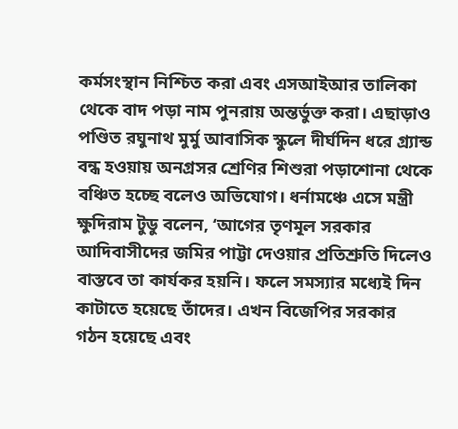কর্মসংস্থান নিশ্চিত করা এবং এসআইআর তালিকা থেকে বাদ পড়া নাম পুনরায় অন্তর্ভুক্ত করা। এছাড়াও পণ্ডিত রঘুনাথ মুর্মু আবাসিক স্কুলে দীর্ঘদিন ধরে গ্র্যান্ড বন্ধ হওয়ায় অনগ্রসর শ্রেণির শিশুরা পড়াশোনা থেকে বঞ্চিত হচ্ছে বলেও অভিযোগ। ধর্নামঞ্চে এসে মন্ত্রী ক্ষুদিরাম টুডু বলেন, ‘আগের তৃণমূল সরকার আদিবাসীদের জমির পাট্টা দেওয়ার প্রতিশ্রুতি দিলেও বাস্তবে তা কার্যকর হয়নি। ফলে সমস্যার মধ্যেই দিন কাটাতে হয়েছে তাঁদের। এখন বিজেপির সরকার গঠন হয়েছে এবং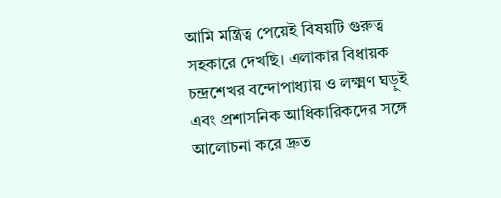আমি মন্ত্রিত্ব পেয়েই বিষয়টি গুরুত্ব সহকারে দেখছি। এলাকার বিধায়ক চন্দ্রশেখর বন্দোপাধ্যায় ও লক্ষ্মণ ঘড়ুই এবং প্রশাসনিক আধিকারিকদের সঙ্গে আলোচনা করে দ্রুত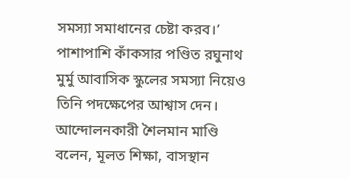সমস্যা সমাধানের চেষ্টা করব।’ পাশাপাশি কাঁকসার পণ্ডিত রঘুনাথ মুর্মু আবাসিক স্কুলের সমস্যা নিয়েও তিনি পদক্ষেপের আশ্বাস দেন।
আন্দোলনকারী শৈলমান মাণ্ডি বলেন, মূলত শিক্ষা, বাসস্থান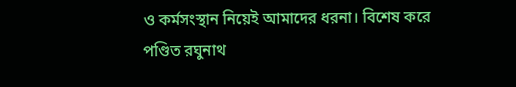ও কর্মসংস্থান নিয়েই আমাদের ধরনা। বিশেষ করে পণ্ডিত রঘুনাথ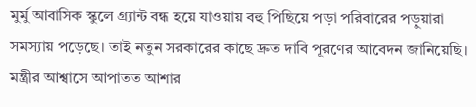মুর্মু আবাসিক স্কুলে গ্র্যান্ট বন্ধ হয়ে যাওয়ায় বহু পিছিয়ে পড়া পরিবারের পড়ুয়ারা সমস্যায় পড়েছে। তাই নতুন সরকারের কাছে দ্রুত দাবি পূরণের আবেদন জানিয়েছি। মন্ত্রীর আশ্বাসে আপাতত আশার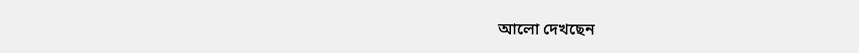আলো দেখছেন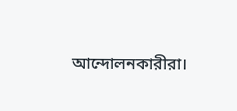আন্দোলনকারীরা।